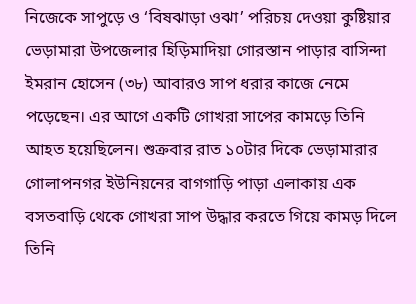নিজেকে সাপুড়ে ও ‘বিষঝাড়া ওঝা’ পরিচয় দেওয়া কুষ্টিয়ার ভেড়ামারা উপজেলার হিড়িমাদিয়া গোরস্তান পাড়ার বাসিন্দা ইমরান হোসেন (৩৮) আবারও সাপ ধরার কাজে নেমে পড়েছেন। এর আগে একটি গোখরা সাপের কামড়ে তিনি আহত হয়েছিলেন। শুক্রবার রাত ১০টার দিকে ভেড়ামারার গোলাপনগর ইউনিয়নের বাগগাড়ি পাড়া এলাকায় এক বসতবাড়ি থেকে গোখরা সাপ উদ্ধার করতে গিয়ে কামড় দিলে তিনি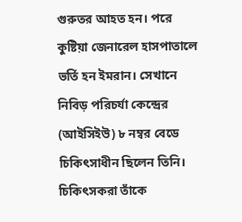গুরুতর আহত হন। পরে কুষ্টিয়া জেনারেল হাসপাতালে ভর্তি হন ইমরান। সেখানে নিবিড় পরিচর্যা কেন্দ্রের (আইসিইউ) ৮ নম্বর বেডে চিকিৎসাধীন ছিলেন তিনি। চিকিৎসকরা তাঁকে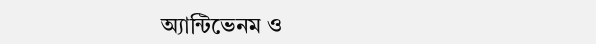অ্যান্টিভেনম ও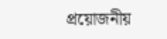প্রয়োজনীয়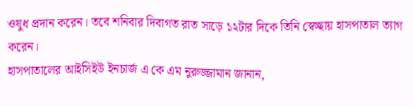ওষুধ প্রদান করেন। তবে শনিবার দিবাগত রাত সাড়ে ১২টার দিকে তিনি স্বেচ্ছায় হাসপাতাল ত্যাগ করেন।
হাসপাতালের আইসিইউ ইনচার্জ এ কে এম নুরুজ্জামান জানান,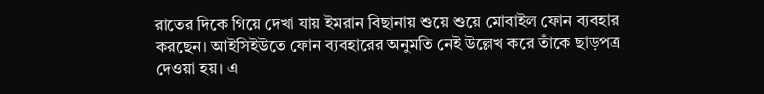রাতের দিকে গিয়ে দেখা যায় ইমরান বিছানায় শুয়ে শুয়ে মোবাইল ফোন ব্যবহার করছেন। আইসিইউতে ফোন ব্যবহারের অনুমতি নেই উল্লেখ করে তাঁকে ছাড়পত্র দেওয়া হয়। এ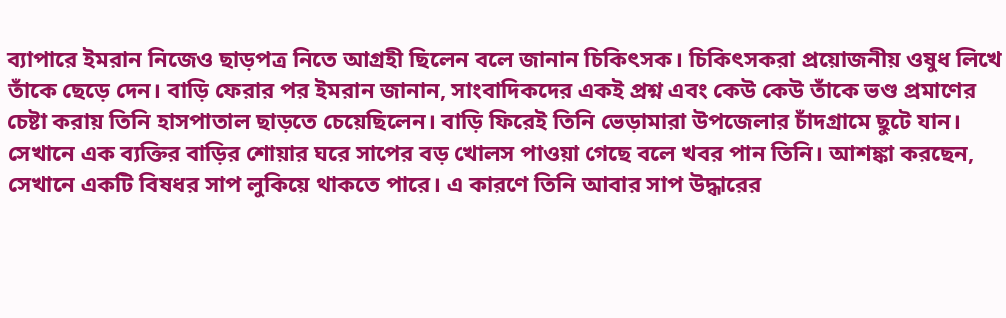ব্যাপারে ইমরান নিজেও ছাড়পত্র নিতে আগ্রহী ছিলেন বলে জানান চিকিৎসক। চিকিৎসকরা প্রয়োজনীয় ওষুধ লিখে তাঁকে ছেড়ে দেন। বাড়ি ফেরার পর ইমরান জানান, সাংবাদিকদের একই প্রশ্ন এবং কেউ কেউ তাঁকে ভণ্ড প্রমাণের চেষ্টা করায় তিনি হাসপাতাল ছাড়তে চেয়েছিলেন। বাড়ি ফিরেই তিনি ভেড়ামারা উপজেলার চাঁদগ্রামে ছুটে যান। সেখানে এক ব্যক্তির বাড়ির শোয়ার ঘরে সাপের বড় খোলস পাওয়া গেছে বলে খবর পান তিনি। আশঙ্কা করছেন, সেখানে একটি বিষধর সাপ লুকিয়ে থাকতে পারে। এ কারণে তিনি আবার সাপ উদ্ধারের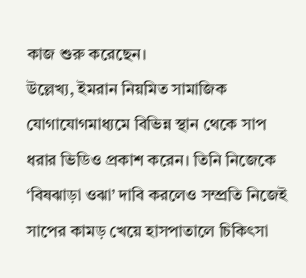কাজ শুরু করেছেন।
উল্লেখ্য, ইমরান নিয়মিত সামাজিক যোগাযোগমাধ্যমে বিভিন্ন স্থান থেকে সাপ ধরার ভিডিও প্রকাশ করেন। তিনি নিজেকে ‘বিষঝাড়া ওঝা’ দাবি করলেও সম্প্রতি নিজেই সাপের কামড় খেয়ে হাসপাতালে চিকিৎসা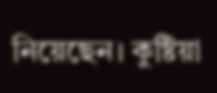নিয়েছেন। কুষ্টিয়া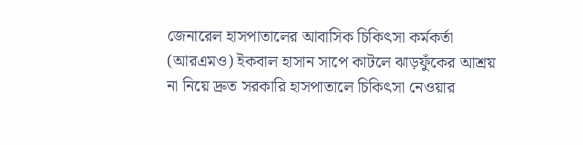জেনারেল হাসপাতালের আবাসিক চিকিৎসা কর্মকর্তা (আরএমও) ইকবাল হাসান সাপে কাটলে ঝাড়ফুঁকের আশ্রয় না নিয়ে দ্রুত সরকারি হাসপাতালে চিকিৎসা নেওয়ার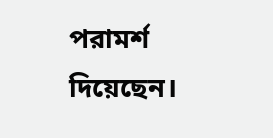পরামর্শ দিয়েছেন।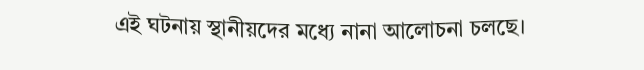এই ঘটনায় স্থানীয়দের মধ্যে নানা আলোচনা চলছে।